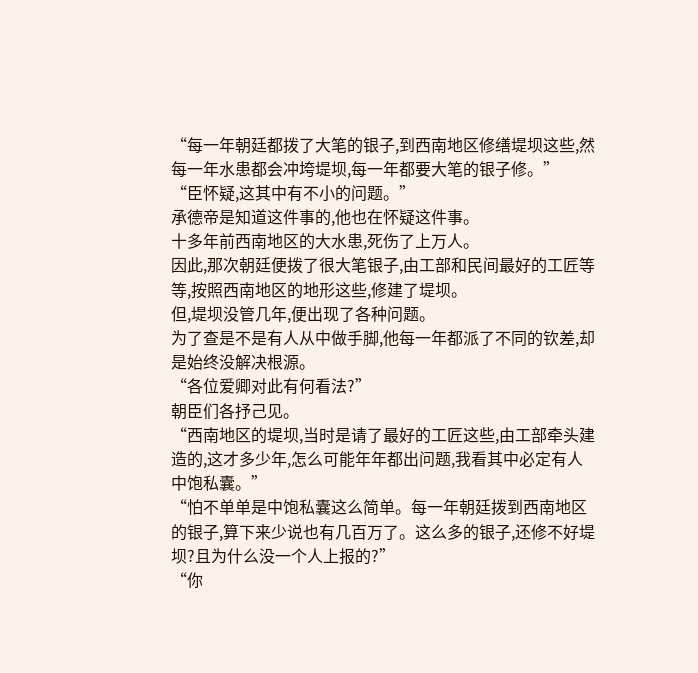“每一年朝廷都拨了大笔的银子,到西南地区修缮堤坝这些,然每一年水患都会冲垮堤坝,每一年都要大笔的银子修。”
“臣怀疑,这其中有不小的问题。”
承德帝是知道这件事的,他也在怀疑这件事。
十多年前西南地区的大水患,死伤了上万人。
因此,那次朝廷便拨了很大笔银子,由工部和民间最好的工匠等等,按照西南地区的地形这些,修建了堤坝。
但,堤坝没管几年,便出现了各种问题。
为了查是不是有人从中做手脚,他每一年都派了不同的钦差,却是始终没解决根源。
“各位爱卿对此有何看法?”
朝臣们各抒己见。
“西南地区的堤坝,当时是请了最好的工匠这些,由工部牵头建造的,这才多少年,怎么可能年年都出问题,我看其中必定有人中饱私囊。”
“怕不单单是中饱私囊这么简单。每一年朝廷拨到西南地区的银子,算下来少说也有几百万了。这么多的银子,还修不好堤坝?且为什么没一个人上报的?”
“你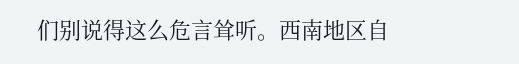们别说得这么危言耸听。西南地区自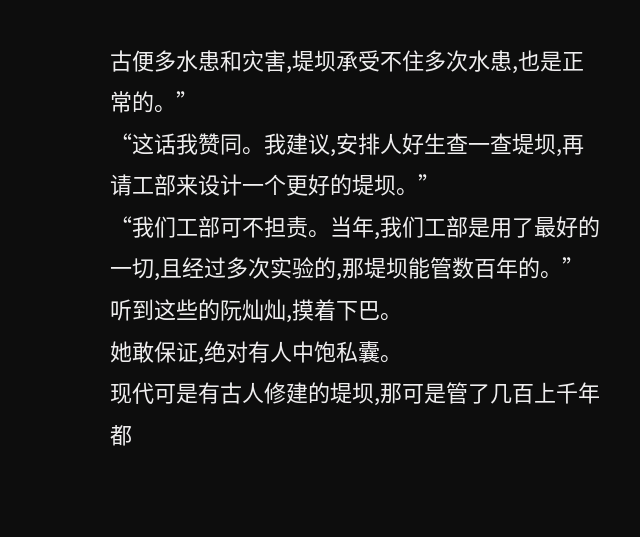古便多水患和灾害,堤坝承受不住多次水患,也是正常的。”
“这话我赞同。我建议,安排人好生查一查堤坝,再请工部来设计一个更好的堤坝。”
“我们工部可不担责。当年,我们工部是用了最好的一切,且经过多次实验的,那堤坝能管数百年的。”
听到这些的阮灿灿,摸着下巴。
她敢保证,绝对有人中饱私囊。
现代可是有古人修建的堤坝,那可是管了几百上千年都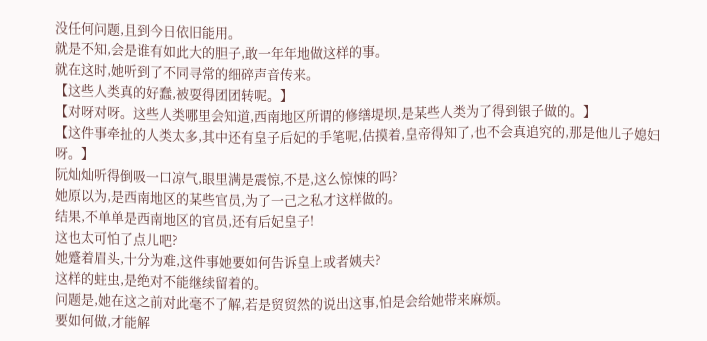没任何问题,且到今日依旧能用。
就是不知,会是谁有如此大的胆子,敢一年年地做这样的事。
就在这时,她听到了不同寻常的细碎声音传来。
【这些人类真的好蠢,被耍得团团转呢。】
【对呀对呀。这些人类哪里会知道,西南地区所谓的修缮堤坝,是某些人类为了得到银子做的。】
【这件事牵扯的人类太多,其中还有皇子后妃的手笔呢,估摸着,皇帝得知了,也不会真追究的,那是他儿子媳妇呀。】
阮灿灿听得倒吸一口凉气,眼里满是震惊,不是,这么惊悚的吗?
她原以为,是西南地区的某些官员,为了一己之私才这样做的。
结果,不单单是西南地区的官员,还有后妃皇子!
这也太可怕了点儿吧?
她蹙着眉头,十分为难,这件事她要如何告诉皇上或者姨夫?
这样的蛀虫,是绝对不能继续留着的。
问题是,她在这之前对此毫不了解,若是贸贸然的说出这事,怕是会给她带来麻烦。
要如何做,才能解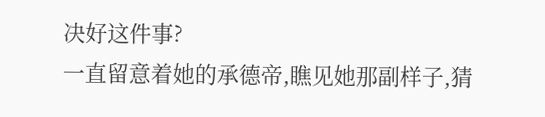决好这件事?
一直留意着她的承德帝,瞧见她那副样子,猜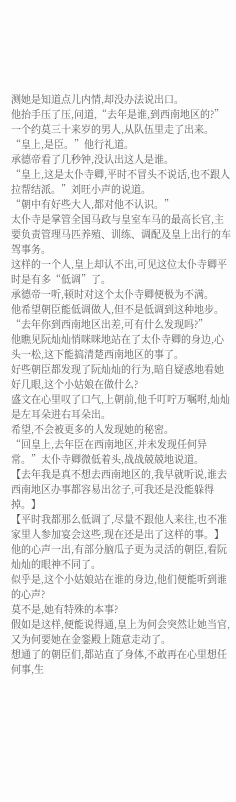测她是知道点儿内情,却没办法说出口。
他抬手压了压,问道,“去年是谁,到西南地区的?”
一个约莫三十来岁的男人,从队伍里走了出来。
“皇上,是臣。”他行礼道。
承德帝看了几秒钟,没认出这人是谁。
“皇上,这是太仆寺卿,平时不冒头不说话,也不跟人拉帮结派。”刘旺小声的说道。
“朝中有好些大人,都对他不认识。”
太仆寺是掌管全国马政与皇室车马的最高长官,主要负责管理马匹养殖、训练、调配及皇上出行的车驾事务。
这样的一个人,皇上却认不出,可见这位太仆寺卿平时是有多“低调”了。
承德帝一听,顿时对这个太仆寺卿便极为不满。
他希望朝臣能低调做人,但不是低调到这种地步。
“去年你到西南地区出差,可有什么发现吗?”
他瞧见阮灿灿悄咪咪地站在了太仆寺卿的身边,心头一松,这下能搞清楚西南地区的事了。
好些朝臣都发现了阮灿灿的行为,暗自疑惑地看她好几眼,这个小姑娘在做什么?
盛文在心里叹了口气,上朝前,他千叮咛万嘱咐,灿灿是左耳朵进右耳朵出。
希望,不会被更多的人发现她的秘密。
“回皇上,去年臣在西南地区,并未发现任何异常。”太仆寺卿微低着头,战战兢兢地说道。
【去年我是真不想去西南地区的,我早就听说,谁去西南地区办事都容易出岔子,可我还是没能躲得掉。】
【平时我都那么低调了,尽量不跟他人来往,也不准家里人参加宴会这些,现在还是出了这样的事。】
他的心声一出,有部分脑瓜子更为灵活的朝臣,看阮灿灿的眼神不同了。
似乎是,这个小姑娘站在谁的身边,他们便能听到谁的心声?
莫不是,她有特殊的本事?
假如是这样,便能说得通,皇上为何会突然让她当官,又为何要她在金銮殿上随意走动了。
想通了的朝臣们,都站直了身体,不敢再在心里想任何事,生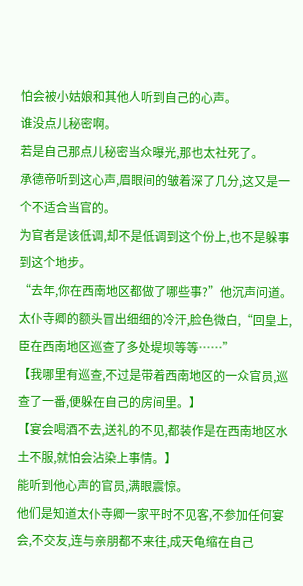怕会被小姑娘和其他人听到自己的心声。
谁没点儿秘密啊。
若是自己那点儿秘密当众曝光,那也太社死了。
承德帝听到这心声,眉眼间的皱着深了几分,这又是一个不适合当官的。
为官者是该低调,却不是低调到这个份上,也不是躲事到这个地步。
“去年,你在西南地区都做了哪些事?”他沉声问道。
太仆寺卿的额头冒出细细的冷汗,脸色微白,“回皇上,臣在西南地区巡查了多处堤坝等等……”
【我哪里有巡查,不过是带着西南地区的一众官员,巡查了一番,便躲在自己的房间里。】
【宴会喝酒不去,送礼的不见,都装作是在西南地区水土不服,就怕会沾染上事情。】
能听到他心声的官员,满眼震惊。
他们是知道太仆寺卿一家平时不见客,不参加任何宴会,不交友,连与亲朋都不来往,成天龟缩在自己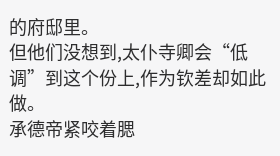的府邸里。
但他们没想到,太仆寺卿会“低调”到这个份上,作为钦差却如此做。
承德帝紧咬着腮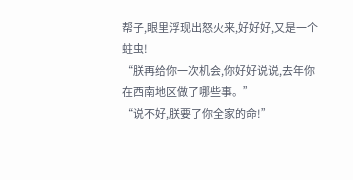帮子,眼里浮现出怒火来,好好好,又是一个蛀虫!
“朕再给你一次机会,你好好说说,去年你在西南地区做了哪些事。”
“说不好,朕要了你全家的命!”